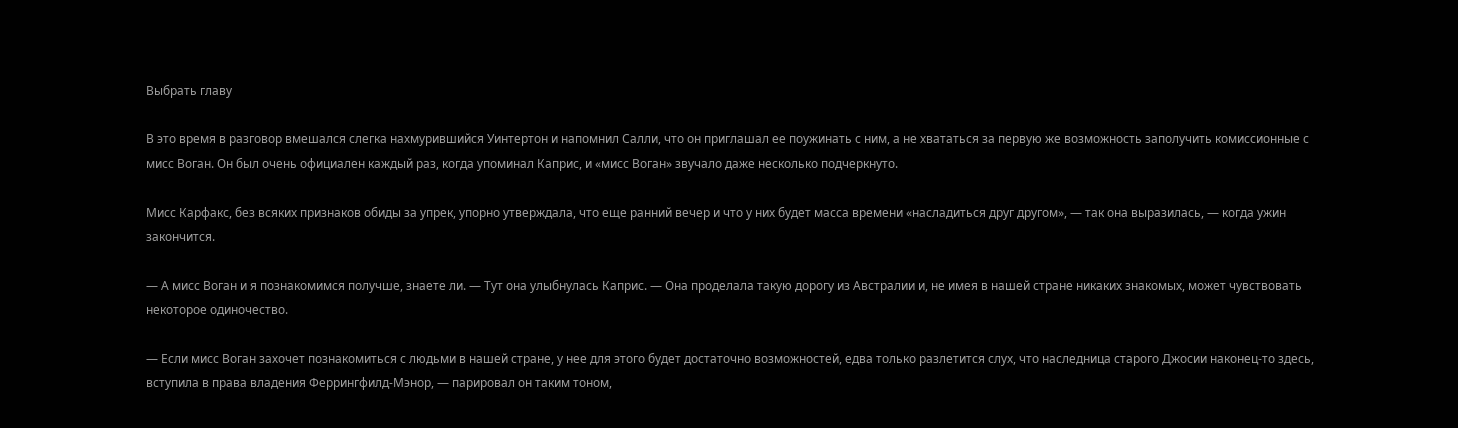Выбрать главу

В это время в разговор вмешался слегка нахмурившийся Уинтертон и напомнил Салли, что он приглашал ее поужинать с ним, а не хвататься за первую же возможность заполучить комиссионные с мисс Воган. Он был очень официален каждый раз, когда упоминал Каприс, и «мисс Воган» звучало даже несколько подчеркнуто.

Мисс Карфакс, без всяких признаков обиды за упрек, упорно утверждала, что еще ранний вечер и что у них будет масса времени «насладиться друг другом», — так она выразилась, — когда ужин закончится.

— А мисс Воган и я познакомимся получше, знаете ли. — Тут она улыбнулась Каприс. — Она проделала такую дорогу из Австралии и, не имея в нашей стране никаких знакомых, может чувствовать некоторое одиночество.

— Если мисс Воган захочет познакомиться с людьми в нашей стране, у нее для этого будет достаточно возможностей, едва только разлетится слух, что наследница старого Джосии наконец-то здесь, вступила в права владения Феррингфилд-Мэнор, — парировал он таким тоном,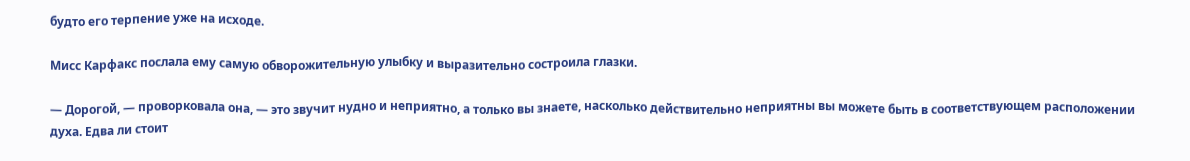будто его терпение уже на исходе.

Мисс Карфакс послала ему самую обворожительную улыбку и выразительно состроила глазки.

— Дорогой, — проворковала она, — это звучит нудно и неприятно, а только вы знаете, насколько действительно неприятны вы можете быть в соответствующем расположении духа. Едва ли стоит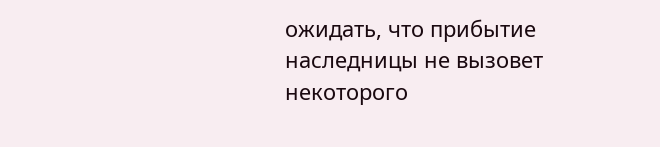ожидать, что прибытие наследницы не вызовет некоторого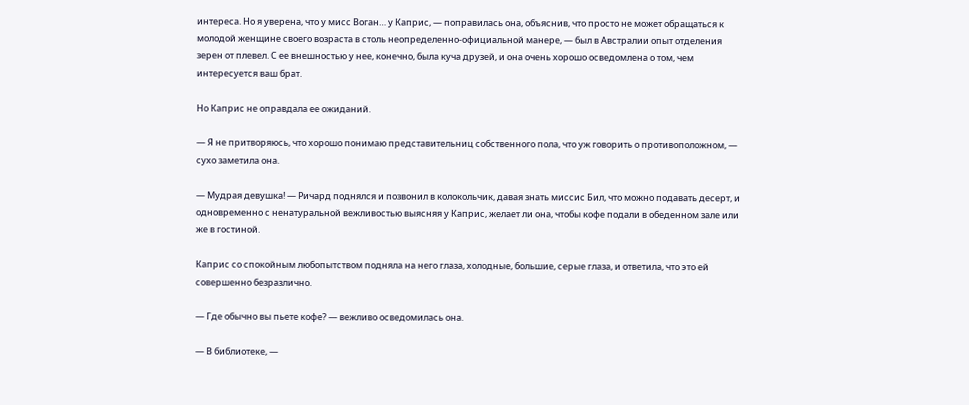интереса. Но я уверена, что у мисс Воган… у Каприс, — поправилась она, объяснив, что просто не может обращаться к молодой женщине своего возраста в столь неопределенно-официальной манере, — был в Австралии опыт отделения зерен от плевел. С ее внешностью у нее, конечно, была куча друзей, и она очень хорошо осведомлена о том, чем интересуется ваш брат.

Но Каприс не оправдала ее ожиданий.

— Я не притворяюсь, что хорошо понимаю представительниц собственного пола, что уж говорить о противоположном, — сухо заметила она.

— Мудрая девушка! — Ричард поднялся и позвонил в колокольчик, давая знать миссис Бил, что можно подавать десерт, и одновременно с ненатуральной вежливостью выясняя у Каприс, желает ли она, чтобы кофе подали в обеденном зале или же в гостиной.

Каприс со спокойным любопытством подняла на него глаза, холодные, большие, серые глаза, и ответила, что это ей совершенно безразлично.

— Где обычно вы пьете кофе? — вежливо осведомилась она.

— В библиотеке, —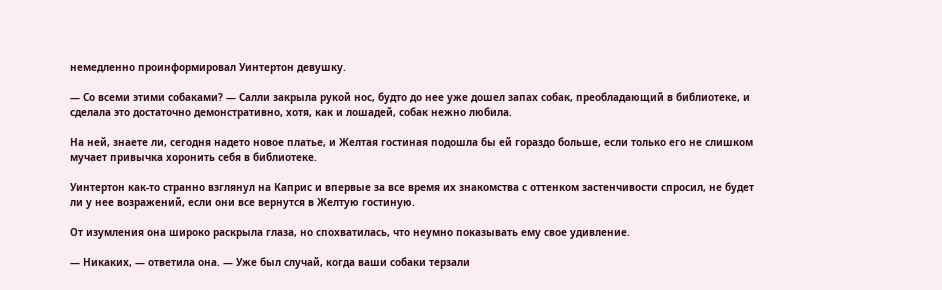немедленно проинформировал Уинтертон девушку.

— Со всеми этими собаками? — Салли закрыла рукой нос, будто до нее уже дошел запах собак, преобладающий в библиотеке, и сделала это достаточно демонстративно, хотя, как и лошадей, собак нежно любила.

На ней, знаете ли, сегодня надето новое платье, и Желтая гостиная подошла бы ей гораздо больше, если только его не слишком мучает привычка хоронить себя в библиотеке.

Уинтертон как-то странно взглянул на Каприс и впервые за все время их знакомства с оттенком застенчивости спросил, не будет ли у нее возражений, если они все вернутся в Желтую гостиную.

От изумления она широко раскрыла глаза, но спохватилась, что неумно показывать ему свое удивление.

— Никаких, — ответила она. — Уже был случай, когда ваши собаки терзали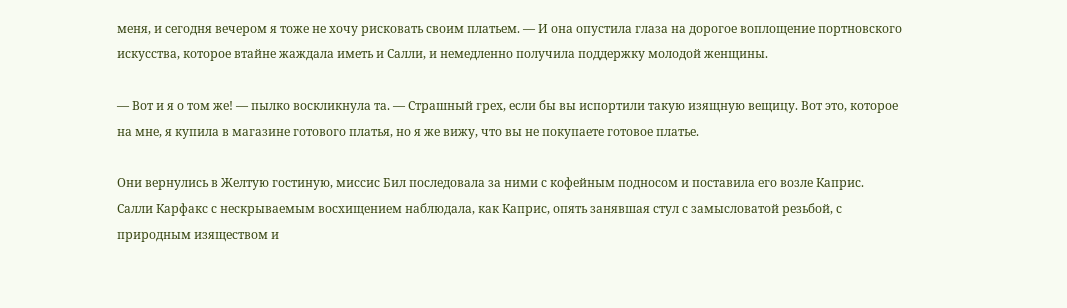меня, и сегодня вечером я тоже не хочу рисковать своим платьем. — И она опустила глаза на дорогое воплощение портновского искусства, которое втайне жаждала иметь и Салли, и немедленно получила поддержку молодой женщины.

— Вот и я о том же! — пылко воскликнула та. — Страшный грех, если бы вы испортили такую изящную вещицу. Вот это, которое на мне, я купила в магазине готового платья, но я же вижу, что вы не покупаете готовое платье.

Они вернулись в Желтую гостиную, миссис Бил последовала за ними с кофейным подносом и поставила его возле Каприс. Салли Карфакс с нескрываемым восхищением наблюдала, как Каприс, опять занявшая стул с замысловатой резьбой, с природным изяществом и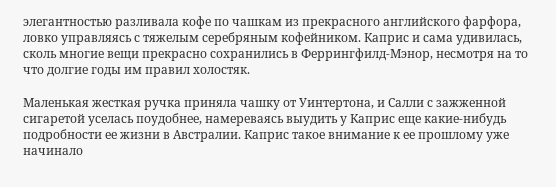элегантностью разливала кофе по чашкам из прекрасного английского фарфора, ловко управляясь с тяжелым серебряным кофейником. Каприс и сама удивилась, сколь многие вещи прекрасно сохранились в Феррингфилд-Мэнор, несмотря на то что долгие годы им правил холостяк.

Маленькая жесткая ручка приняла чашку от Уинтертона, и Салли с зажженной сигаретой уселась поудобнее, намереваясь выудить у Каприс еще какие-нибудь подробности ее жизни в Австралии. Каприс такое внимание к ее прошлому уже начинало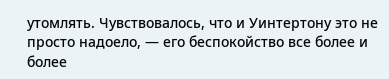утомлять. Чувствовалось, что и Уинтертону это не просто надоело, — его беспокойство все более и более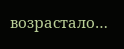возрастало…